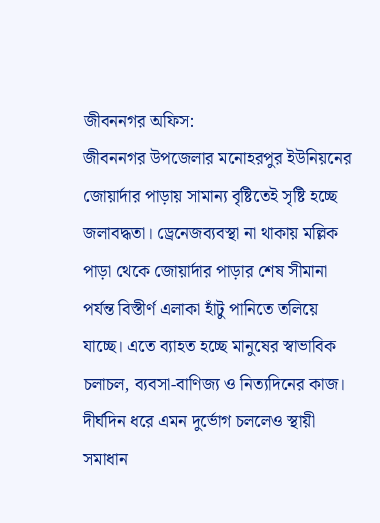জীবননগর অফিস:
জীবননগর উপজেলার মনোহরপুর ইউনিয়নের জোয়ার্দার পাড়ায় সামান্য বৃষ্টিতেই সৃষ্টি হচ্ছে জলাবদ্ধতা। ড্রেনেজব্যবস্থা না থাকায় মল্লিক পাড়া থেকে জোয়ার্দার পাড়ার শেষ সীমানা পর্যন্ত বিস্তীর্ণ এলাকা হাঁটু পানিতে তলিয়ে যাচ্ছে। এতে ব্যাহত হচ্ছে মানুষের স্বাভাবিক চলাচল, ব্যবসা-বাণিজ্য ও নিত্যদিনের কাজ। দীর্ঘদিন ধরে এমন দুর্ভোগ চললেও স্থায়ী সমাধান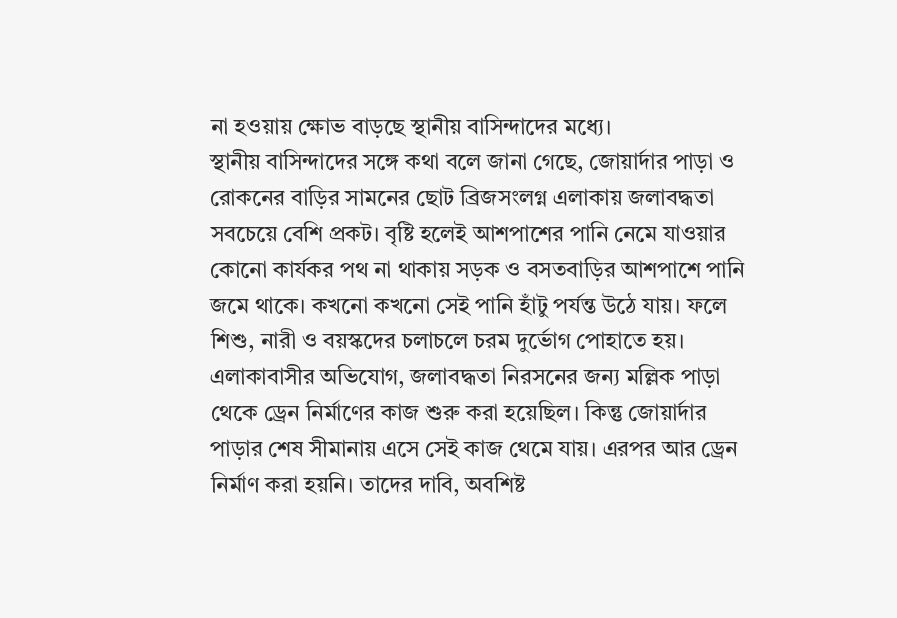না হওয়ায় ক্ষোভ বাড়ছে স্থানীয় বাসিন্দাদের মধ্যে।
স্থানীয় বাসিন্দাদের সঙ্গে কথা বলে জানা গেছে, জোয়ার্দার পাড়া ও রোকনের বাড়ির সামনের ছোট ব্রিজসংলগ্ন এলাকায় জলাবদ্ধতা সবচেয়ে বেশি প্রকট। বৃষ্টি হলেই আশপাশের পানি নেমে যাওয়ার কোনো কার্যকর পথ না থাকায় সড়ক ও বসতবাড়ির আশপাশে পানি জমে থাকে। কখনো কখনো সেই পানি হাঁটু পর্যন্ত উঠে যায়। ফলে শিশু, নারী ও বয়স্কদের চলাচলে চরম দুর্ভোগ পোহাতে হয়। এলাকাবাসীর অভিযোগ, জলাবদ্ধতা নিরসনের জন্য মল্লিক পাড়া থেকে ড্রেন নির্মাণের কাজ শুরু করা হয়েছিল। কিন্তু জোয়ার্দার পাড়ার শেষ সীমানায় এসে সেই কাজ থেমে যায়। এরপর আর ড্রেন নির্মাণ করা হয়নি। তাদের দাবি, অবশিষ্ট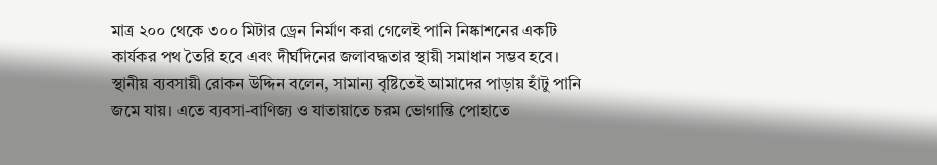মাত্র ২০০ থেকে ৩০০ মিটার ড্রেন নির্মাণ করা গেলেই পানি নিষ্কাশনের একটি কার্যকর পথ তৈরি হবে এবং দীর্ঘদিনের জলাবদ্ধতার স্থায়ী সমাধান সম্ভব হবে।
স্থানীয় ব্যবসায়ী রোকন উদ্দিন বলেন, সামান্য বৃষ্টিতেই আমাদের পাড়ায় হাঁটু পানি জমে যায়। এতে ব্যবসা-বাণিজ্য ও যাতায়াতে চরম ভোগান্তি পোহাতে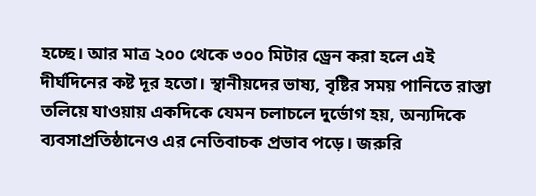হচ্ছে। আর মাত্র ২০০ থেকে ৩০০ মিটার ড্রেন করা হলে এই দীর্ঘদিনের কষ্ট দূর হতো। স্থানীয়দের ভাষ্য, বৃষ্টির সময় পানিতে রাস্তা তলিয়ে যাওয়ায় একদিকে যেমন চলাচলে দুর্ভোগ হয়, অন্যদিকে ব্যবসাপ্রতিষ্ঠানেও এর নেতিবাচক প্রভাব পড়ে। জরুরি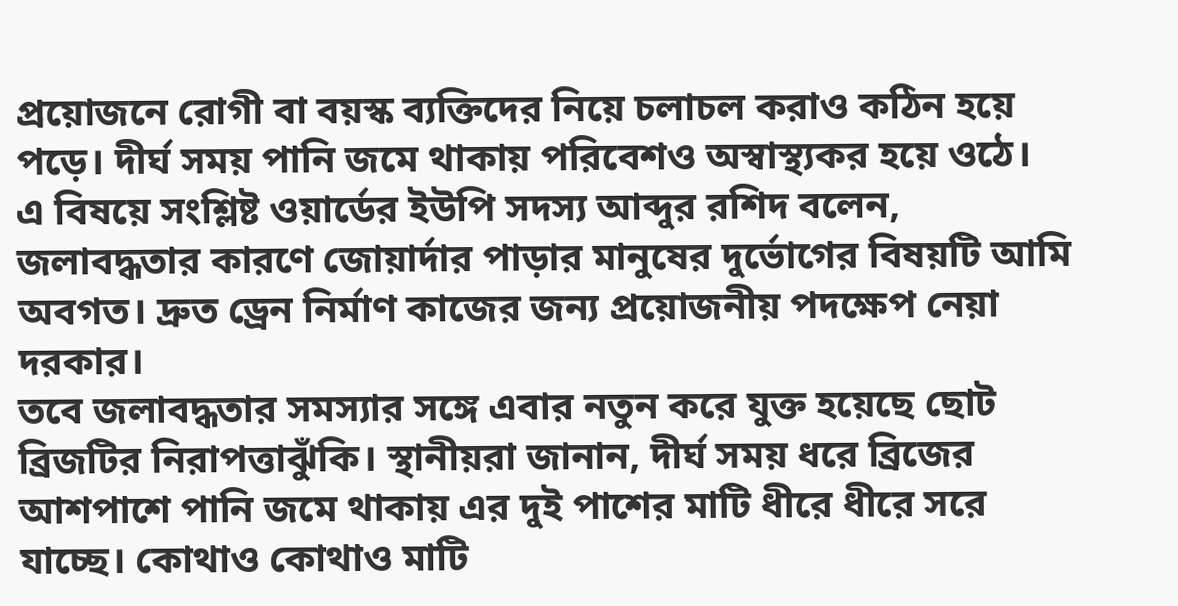প্রয়োজনে রোগী বা বয়স্ক ব্যক্তিদের নিয়ে চলাচল করাও কঠিন হয়ে পড়ে। দীর্ঘ সময় পানি জমে থাকায় পরিবেশও অস্বাস্থ্যকর হয়ে ওঠে।
এ বিষয়ে সংশ্লিষ্ট ওয়ার্ডের ইউপি সদস্য আব্দুর রশিদ বলেন, জলাবদ্ধতার কারণে জোয়ার্দার পাড়ার মানুষের দুর্ভোগের বিষয়টি আমি অবগত। দ্রুত ড্রেন নির্মাণ কাজের জন্য প্রয়োজনীয় পদক্ষেপ নেয়া দরকার।
তবে জলাবদ্ধতার সমস্যার সঙ্গে এবার নতুন করে যুক্ত হয়েছে ছোট ব্রিজটির নিরাপত্তাঝুঁকি। স্থানীয়রা জানান, দীর্ঘ সময় ধরে ব্রিজের আশপাশে পানি জমে থাকায় এর দুই পাশের মাটি ধীরে ধীরে সরে যাচ্ছে। কোথাও কোথাও মাটি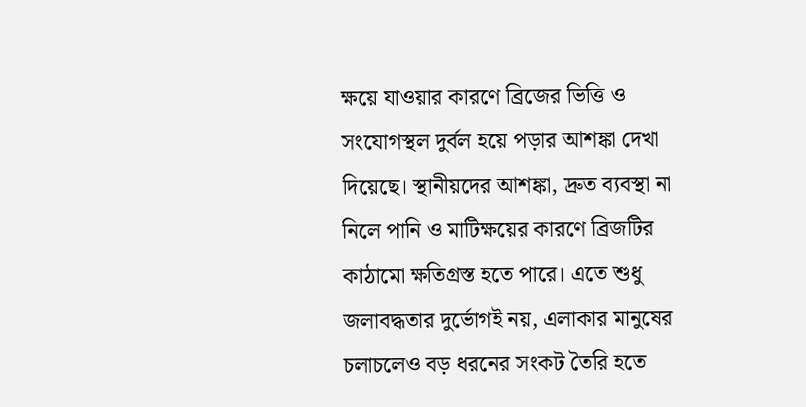ক্ষয়ে যাওয়ার কারণে ব্রিজের ভিত্তি ও সংযোগস্থল দুর্বল হয়ে পড়ার আশঙ্কা দেখা দিয়েছে। স্থানীয়দের আশঙ্কা, দ্রুত ব্যবস্থা না নিলে পানি ও মাটিক্ষয়ের কারণে ব্রিজটির কাঠামো ক্ষতিগ্রস্ত হতে পারে। এতে শুধু জলাবদ্ধতার দুর্ভোগই নয়, এলাকার মানুষের চলাচলেও বড় ধরনের সংকট তৈরি হতে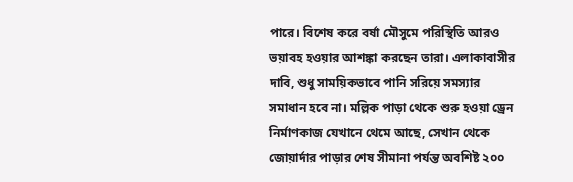পারে। বিশেষ করে বর্ষা মৌসুমে পরিস্থিতি আরও ভয়াবহ হওয়ার আশঙ্কা করছেন তারা। এলাকাবাসীর দাবি, শুধু সাময়িকভাবে পানি সরিয়ে সমস্যার সমাধান হবে না। মল্লিক পাড়া থেকে শুরু হওয়া ড্রেন নির্মাণকাজ যেখানে থেমে আছে, সেখান থেকে জোয়ার্দার পাড়ার শেষ সীমানা পর্যন্ত অবশিষ্ট ২০০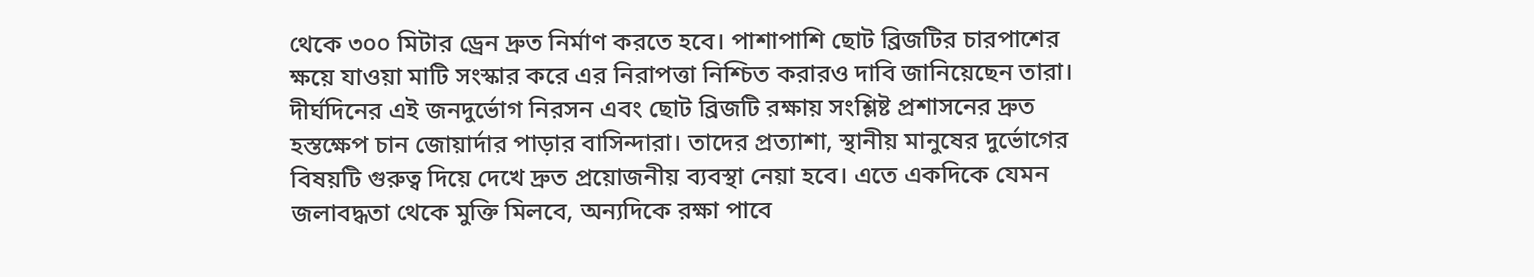থেকে ৩০০ মিটার ড্রেন দ্রুত নির্মাণ করতে হবে। পাশাপাশি ছোট ব্রিজটির চারপাশের ক্ষয়ে যাওয়া মাটি সংস্কার করে এর নিরাপত্তা নিশ্চিত করারও দাবি জানিয়েছেন তারা। দীর্ঘদিনের এই জনদুর্ভোগ নিরসন এবং ছোট ব্রিজটি রক্ষায় সংশ্লিষ্ট প্রশাসনের দ্রুত হস্তক্ষেপ চান জোয়ার্দার পাড়ার বাসিন্দারা। তাদের প্রত্যাশা, স্থানীয় মানুষের দুর্ভোগের বিষয়টি গুরুত্ব দিয়ে দেখে দ্রুত প্রয়োজনীয় ব্যবস্থা নেয়া হবে। এতে একদিকে যেমন জলাবদ্ধতা থেকে মুক্তি মিলবে, অন্যদিকে রক্ষা পাবে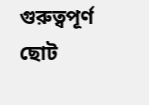গুরুত্বপূর্ণ ছোট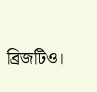ব্রিজটিও।